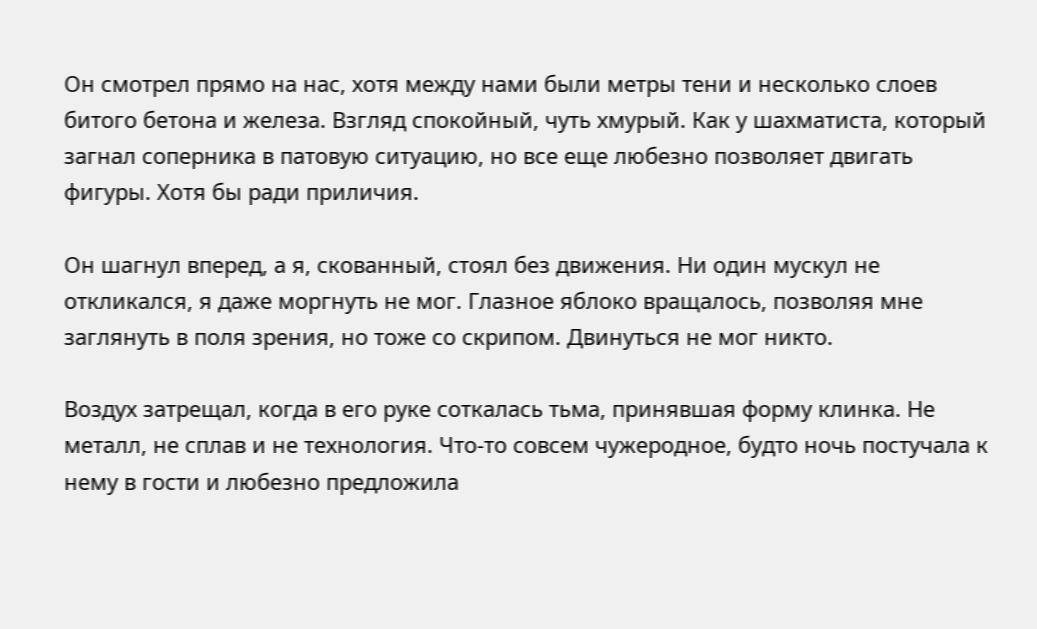Он смотрел прямо на нас, хотя между нами были метры тени и несколько слоев битого бетона и железа. Взгляд спокойный, чуть хмурый. Как у шахматиста, который загнал соперника в патовую ситуацию, но все еще любезно позволяет двигать фигуры. Хотя бы ради приличия.

Он шагнул вперед, а я, скованный, стоял без движения. Ни один мускул не откликался, я даже моргнуть не мог. Глазное яблоко вращалось, позволяя мне заглянуть в поля зрения, но тоже со скрипом. Двинуться не мог никто.

Воздух затрещал, когда в его руке соткалась тьма, принявшая форму клинка. Не металл, не сплав и не технология. Что-то совсем чужеродное, будто ночь постучала к нему в гости и любезно предложила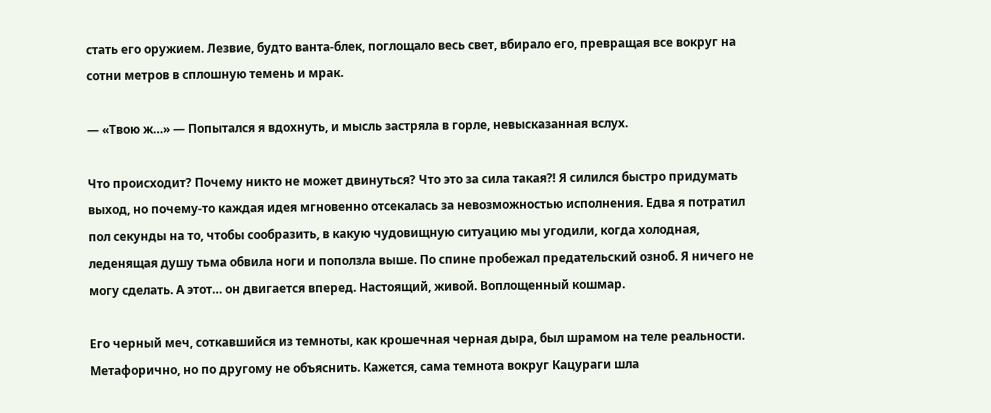стать его оружием. Лезвие, будто ванта-блек, поглощало весь свет, вбирало его, превращая все вокруг на сотни метров в сплошную темень и мрак.

— «Твою ж…» — Попытался я вдохнуть, и мысль застряла в горле, невысказанная вслух.

Что происходит? Почему никто не может двинуться? Что это за сила такая⁈ Я силился быстро придумать выход, но почему-то каждая идея мгновенно отсекалась за невозможностью исполнения. Едва я потратил пол секунды на то, чтобы сообразить, в какую чудовищную ситуацию мы угодили, когда холодная, леденящая душу тьма обвила ноги и поползла выше. По спине пробежал предательский озноб. Я ничего не могу сделать. А этот… он двигается вперед. Настоящий, живой. Воплощенный кошмар.

Его черный меч, соткавшийся из темноты, как крошечная черная дыра, был шрамом на теле реальности. Метафорично, но по другому не объяснить. Кажется, сама темнота вокруг Кацураги шла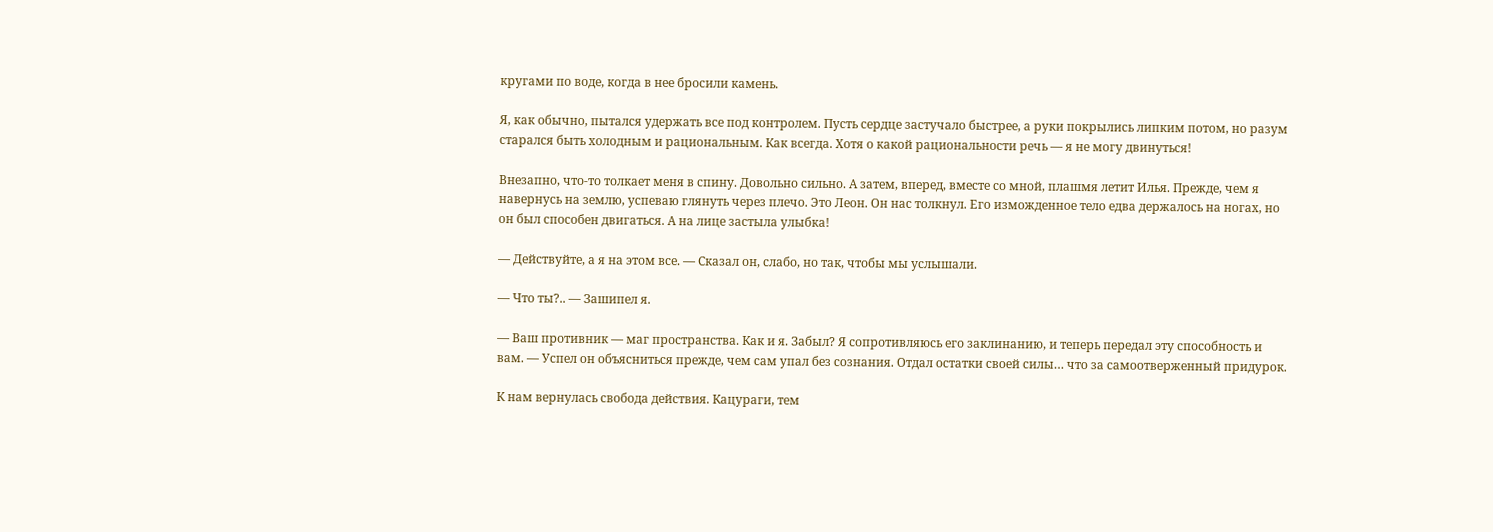кругами по воде, когда в нее бросили камень.

Я, как обычно, пытался удержать все под контролем. Пусть сердце застучало быстрее, а руки покрылись липким потом, но разум старался быть холодным и рациональным. Как всегда. Хотя о какой рациональности речь — я не могу двинуться!

Внезапно, что-то толкает меня в спину. Довольно сильно. А затем, вперед, вместе со мной, плашмя летит Илья. Прежде, чем я навернусь на землю, успеваю глянуть через плечо. Это Леон. Он нас толкнул. Его изможденное тело едва держалось на ногах, но он был способен двигаться. А на лице застыла улыбка!

— Действуйте, а я на этом все. — Сказал он, слабо, но так, чтобы мы услышали.

— Что ты?.. — Зашипел я.

— Ваш противник — маг пространства. Как и я. Забыл? Я сопротивляюсь его заклинанию, и теперь передал эту способность и вам. — Успел он объясниться прежде, чем сам упал без сознания. Отдал остатки своей силы… что за самоотверженный придурок.

К нам вернулась свобода действия. Кацураги, тем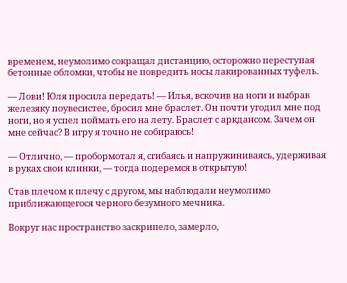временем, неумолимо сокращал дистанцию, осторожно переступая бетонные обломки, чтобы не повредить носы лакированных туфель.

— Лови! Юля просила передать! — Илья, вскочив на ноги и выбрав железяку поувесистее, бросил мне браслет. Он почти угодил мне под ноги, но я успел поймать его на лету. Браслет с аркдансом. Зачем он мне сейчас? В игру я точно не собираюсь!

— Отлично, — пробормотал я, сгибаясь и напружиниваясь, удерживая в руках свои клинки, — тогда подеремся в открытую!

Став плечом к плечу с другом, мы наблюдали неумолимо приближающегося черного безумного мечника.

Вокруг нас пространство заскрипело, замерло,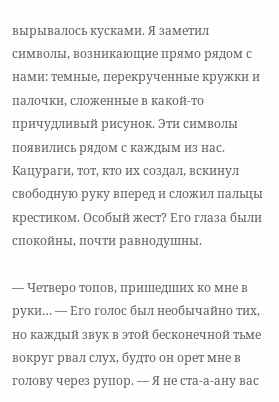вырывалось кусками. Я заметил символы, возникающие прямо рядом с нами: темные, перекрученные кружки и палочки, сложенные в какой-то причудливый рисунок. Эти символы появились рядом с каждым из нас. Кацураги, тот, кто их создал, вскинул свободную руку вперед и сложил пальцы крестиком. Особый жест? Его глаза были спокойны, почти равнодушны.

— Четверо топов, пришедших ко мне в руки… — Его голос был необычайно тих, но каждый звук в этой бесконечной тьме вокруг рвал слух, будто он орет мне в голову через рупор. — Я не ста-а-ану вас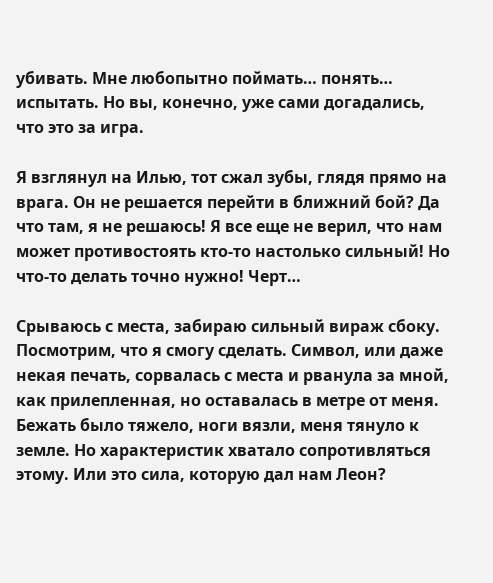убивать. Мне любопытно поймать… понять… испытать. Но вы, конечно, уже сами догадались, что это за игра.

Я взглянул на Илью, тот сжал зубы, глядя прямо на врага. Он не решается перейти в ближний бой? Да что там, я не решаюсь! Я все еще не верил, что нам может противостоять кто-то настолько сильный! Но что-то делать точно нужно! Черт…

Срываюсь с места, забираю сильный вираж сбоку. Посмотрим, что я смогу сделать. Символ, или даже некая печать, сорвалась с места и рванула за мной, как прилепленная, но оставалась в метре от меня. Бежать было тяжело, ноги вязли, меня тянуло к земле. Но характеристик хватало сопротивляться этому. Или это сила, которую дал нам Леон?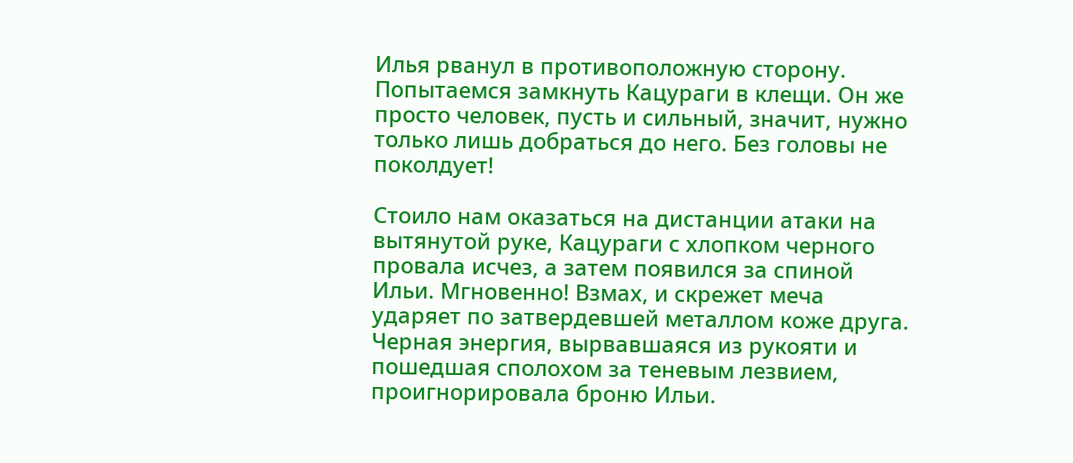Илья рванул в противоположную сторону. Попытаемся замкнуть Кацураги в клещи. Он же просто человек, пусть и сильный, значит, нужно только лишь добраться до него. Без головы не поколдует!

Стоило нам оказаться на дистанции атаки на вытянутой руке, Кацураги с хлопком черного провала исчез, а затем появился за спиной Ильи. Мгновенно! Взмах, и скрежет меча ударяет по затвердевшей металлом коже друга. Черная энергия, вырвавшаяся из рукояти и пошедшая сполохом за теневым лезвием, проигнорировала броню Ильи.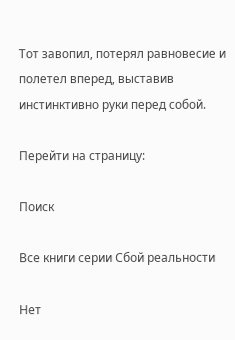Тот завопил, потерял равновесие и полетел вперед, выставив инстинктивно руки перед собой.

Перейти на страницу:

Поиск

Все книги серии Сбой реальности

Нет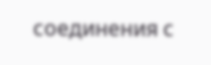соединения с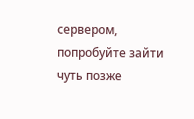сервером, попробуйте зайти чуть позже